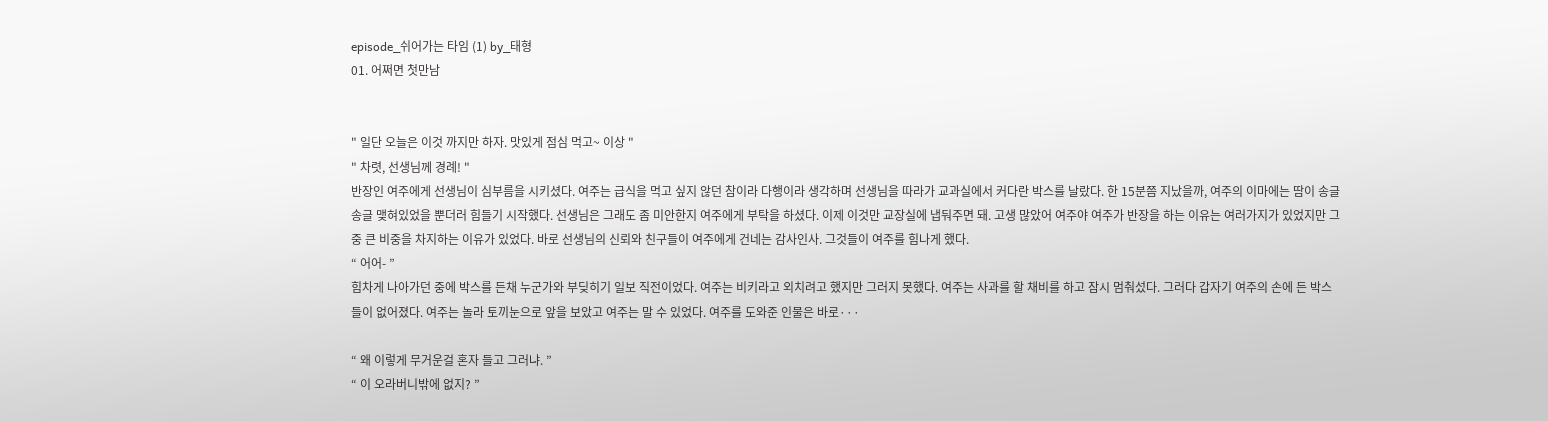episode_쉬어가는 타임 (1) by_태형
01. 어쩌면 첫만남


" 일단 오늘은 이것 까지만 하자. 맛있게 점심 먹고~ 이상 "
" 차렷, 선생님께 경례! "
반장인 여주에게 선생님이 심부름을 시키셨다. 여주는 급식을 먹고 싶지 않던 참이라 다행이라 생각하며 선생님을 따라가 교과실에서 커다란 박스를 날랐다. 한 15분쯤 지났을까, 여주의 이마에는 땀이 송글송글 맺혀있었을 뿐더러 힘들기 시작했다. 선생님은 그래도 좀 미안한지 여주에게 부탁을 하셨다. 이제 이것만 교장실에 냅둬주면 돼. 고생 많았어 여주야 여주가 반장을 하는 이유는 여러가지가 있었지만 그 중 큰 비중을 차지하는 이유가 있었다. 바로 선생님의 신뢰와 친구들이 여주에게 건네는 감사인사. 그것들이 여주를 힘나게 했다.
“ 어어- ”
힘차게 나아가던 중에 박스를 든채 누군가와 부딪히기 일보 직전이었다. 여주는 비키라고 외치려고 했지만 그러지 못했다. 여주는 사과를 할 채비를 하고 잠시 멈춰섰다. 그러다 갑자기 여주의 손에 든 박스들이 없어졌다. 여주는 놀라 토끼눈으로 앞을 보았고 여주는 말 수 있었다. 여주를 도와준 인물은 바로···

“ 왜 이렇게 무거운걸 혼자 들고 그러냐. ”
“ 이 오라버니밖에 없지? ”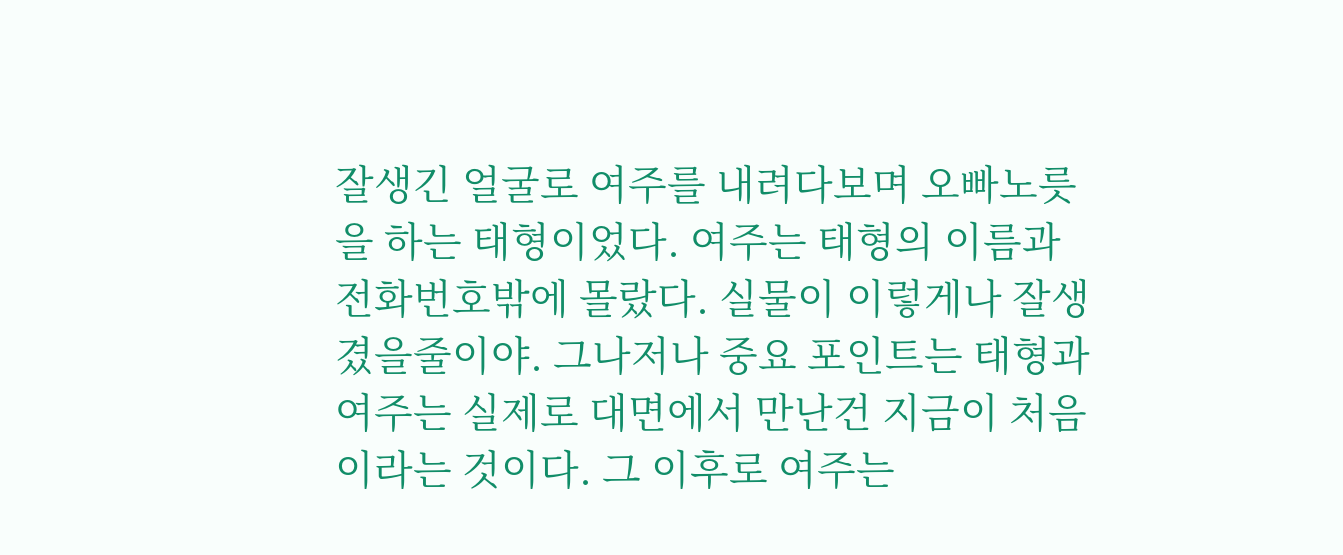잘생긴 얼굴로 여주를 내려다보며 오빠노릇을 하는 태형이었다. 여주는 태형의 이름과 전화번호밖에 몰랐다. 실물이 이렇게나 잘생겼을줄이야. 그나저나 중요 포인트는 태형과 여주는 실제로 대면에서 만난건 지금이 처음이라는 것이다. 그 이후로 여주는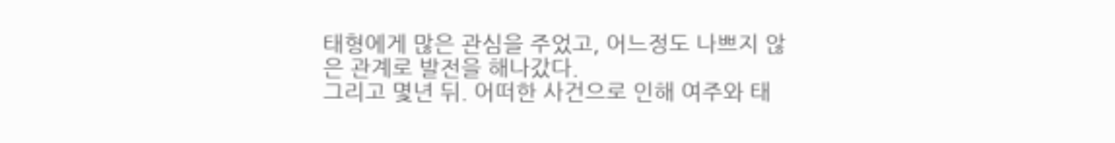태형에게 많은 관심을 주었고, 어느정도 나쁘지 않은 관계로 발전을 해나갔다.
그리고 몇년 뒤. 어떠한 사건으로 인해 여주와 태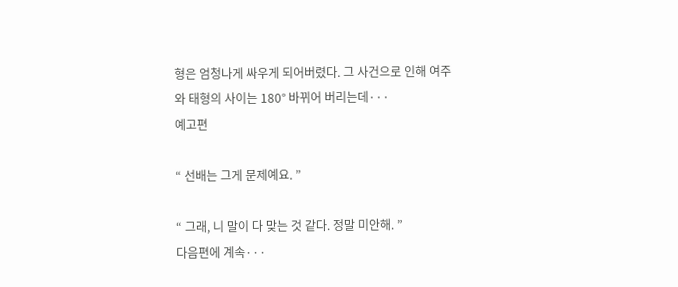형은 엄청나게 싸우게 되어버렸다. 그 사건으로 인해 여주와 태형의 사이는 180° 바뀌어 버리는데···
예고편

“ 선배는 그게 문제예요. ”

“ 그래, 니 말이 다 맞는 것 같다. 정말 미안해. ”
다음편에 계속···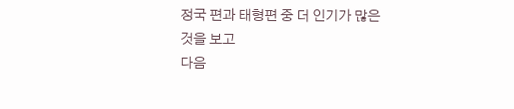정국 편과 태형편 중 더 인기가 많은 것을 보고
다음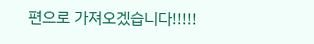편으로 가져오겠습니다!!!!!